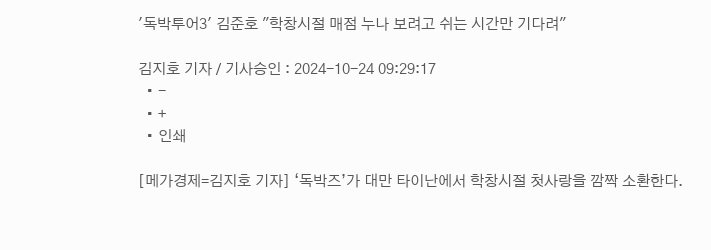'독박투어3' 김준호 "학창시절 매점 누나 보려고 쉬는 시간만 기다려"

김지호 기자 / 기사승인 : 2024-10-24 09:29:17
  • -
  • +
  • 인쇄

[메가경제=김지호 기자] ‘독박즈’가 대만 타이난에서 학창시절 첫사랑을 깜짝 소환한다.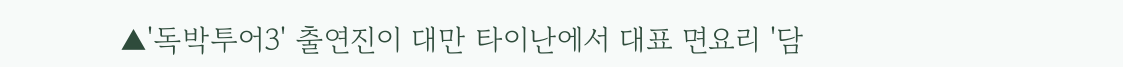▲'독박투어3' 출연진이 대만 타이난에서 대표 면요리 '담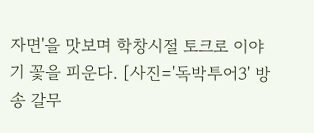자면'을 맛보며 학창시절 토크로 이야기 꽃을 피운다. [사진='독박투어3' 방송 갈무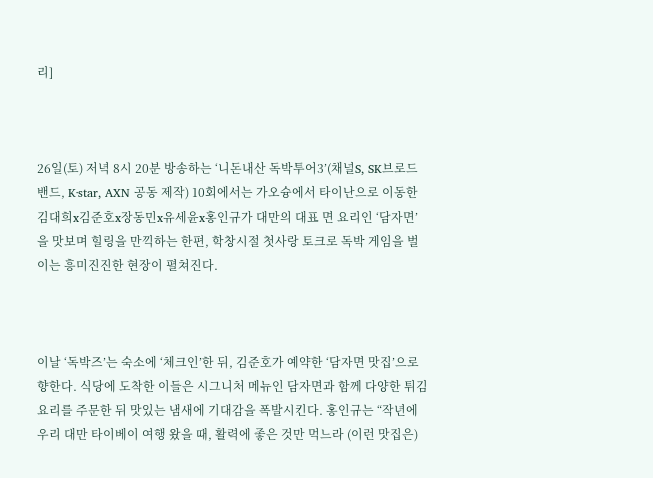리]



26일(토) 저녁 8시 20분 방송하는 ‘니돈내산 독박투어3’(채널S, SK브로드밴드, K·star, AXN 공동 제작) 10회에서는 가오슝에서 타이난으로 이동한 김대희x김준호x장동민x유세윤x홍인규가 대만의 대표 면 요리인 ‘담자면’을 맛보며 힐링을 만끽하는 한편, 학창시절 첫사랑 토크로 독박 게임을 벌이는 흥미진진한 현장이 펼쳐진다.



이날 ‘독박즈’는 숙소에 ‘체크인’한 뒤, 김준호가 예약한 ‘담자면 맛집’으로 향한다. 식당에 도착한 이들은 시그니처 메뉴인 담자면과 함께 다양한 튀김 요리를 주문한 뒤 맛있는 냄새에 기대감을 폭발시킨다. 홍인규는 “작년에 우리 대만 타이베이 여행 왔을 때, 활력에 좋은 것만 먹느라 (이런 맛집은)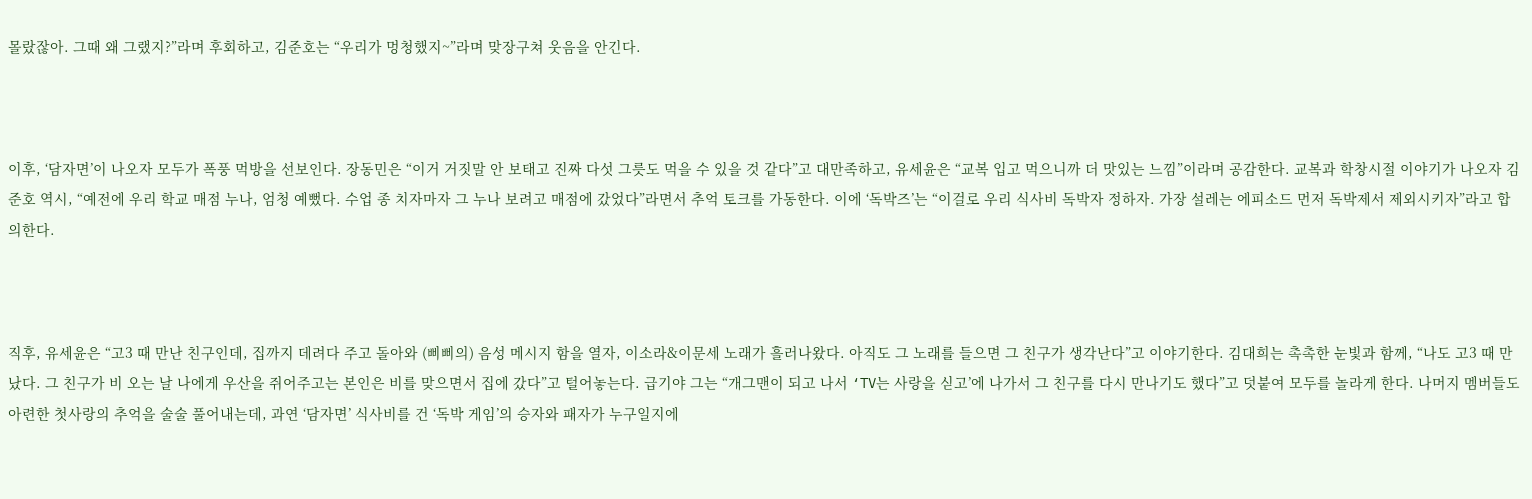몰랐잖아. 그때 왜 그랬지?”라며 후회하고, 김준호는 “우리가 멍청했지~”라며 맞장구쳐 웃음을 안긴다.



이후, ‘담자면’이 나오자 모두가 폭풍 먹방을 선보인다. 장동민은 “이거 거짓말 안 보태고 진짜 다섯 그릇도 먹을 수 있을 것 같다”고 대만족하고, 유세윤은 “교복 입고 먹으니까 더 맛있는 느낌”이라며 공감한다. 교복과 학창시절 이야기가 나오자 김준호 역시, “예전에 우리 학교 매점 누나, 엄청 예뻤다. 수업 종 치자마자 그 누나 보려고 매점에 갔었다”라면서 추억 토크를 가동한다. 이에 ‘독박즈’는 “이걸로 우리 식사비 독박자 정하자. 가장 설레는 에피소드 먼저 독박제서 제외시키자”라고 합의한다.



직후, 유세윤은 “고3 때 만난 친구인데, 집까지 데려다 주고 돌아와 (삐삐의) 음성 메시지 함을 열자, 이소라&이문세 노래가 흘러나왔다. 아직도 그 노래를 들으면 그 친구가 생각난다”고 이야기한다. 김대희는 촉촉한 눈빛과 함께, “나도 고3 때 만났다. 그 친구가 비 오는 날 나에게 우산을 쥐어주고는 본인은 비를 맞으면서 집에 갔다”고 털어놓는다. 급기야 그는 “개그맨이 되고 나서 ‘TV는 사랑을 싣고’에 나가서 그 친구를 다시 만나기도 했다”고 덧붙여 모두를 놀라게 한다. 나머지 멤버들도 아련한 첫사랑의 추억을 술술 풀어내는데, 과연 ‘담자면’ 식사비를 건 ‘독박 게임’의 승자와 패자가 누구일지에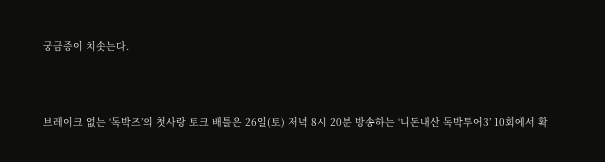궁금증이 치솟는다.



브레이크 없는 ‘독박즈’의 첫사랑 토크 배틀은 26일(토) 저녁 8시 20분 방송하는 ‘니돈내산 독박투어3’ 10회에서 확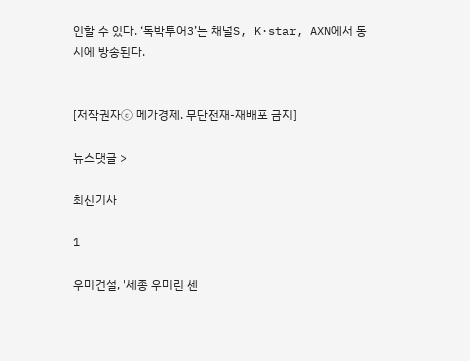인할 수 있다. ‘독박투어3’는 채널S, K·star, AXN에서 동시에 방송된다.


[저작권자ⓒ 메가경제. 무단전재-재배포 금지]

뉴스댓글 >

최신기사

1

우미건설, '세종 우미린 센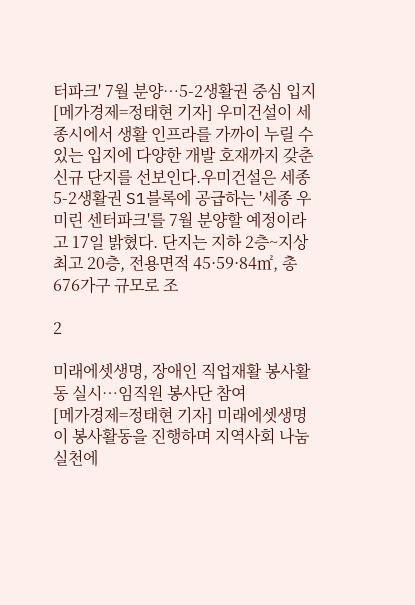터파크' 7월 분양…5-2생활권 중심 입지
[메가경제=정태현 기자] 우미건설이 세종시에서 생활 인프라를 가까이 누릴 수 있는 입지에 다양한 개발 호재까지 갖춘 신규 단지를 선보인다.우미건설은 세종 5-2생활권 S1블록에 공급하는 '세종 우미린 센터파크'를 7월 분양할 예정이라고 17일 밝혔다. 단지는 지하 2층~지상 최고 20층, 전용면적 45·59·84㎡, 총 676가구 규모로 조

2

미래에셋생명, 장애인 직업재활 봉사활동 실시…임직원 봉사단 참여
[메가경제=정태현 기자] 미래에셋생명이 봉사활동을 진행하며 지역사회 나눔 실천에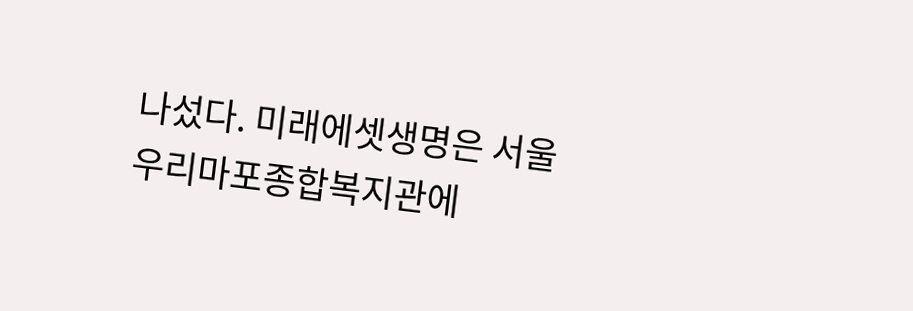나섰다. 미래에셋생명은 서울 우리마포종합복지관에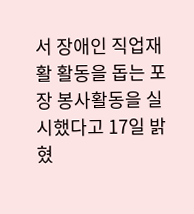서 장애인 직업재활 활동을 돕는 포장 봉사활동을 실시했다고 17일 밝혔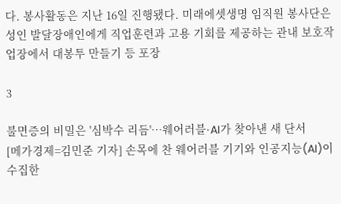다. 봉사활동은 지난 16일 진행됐다. 미래에셋생명 임직원 봉사단은 성인 발달장애인에게 직업훈련과 고용 기회를 제공하는 관내 보호작업장에서 대봉투 만들기 등 포장

3

불면증의 비밀은 '심박수 리듬'…웨어러블·AI가 찾아낸 새 단서
[메가경제=김민준 기자] 손목에 찬 웨어러블 기기와 인공지능(AI)이 수집한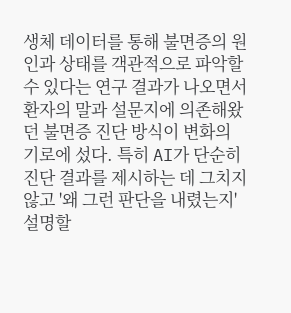생체 데이터를 통해 불면증의 원인과 상태를 객관적으로 파악할 수 있다는 연구 결과가 나오면서 환자의 말과 설문지에 의존해왔던 불면증 진단 방식이 변화의 기로에 섰다. 특히 AI가 단순히 진단 결과를 제시하는 데 그치지 않고 '왜 그런 판단을 내렸는지' 설명할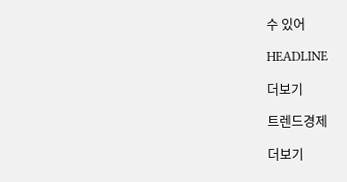수 있어

HEADLINE

더보기

트렌드경제

더보기